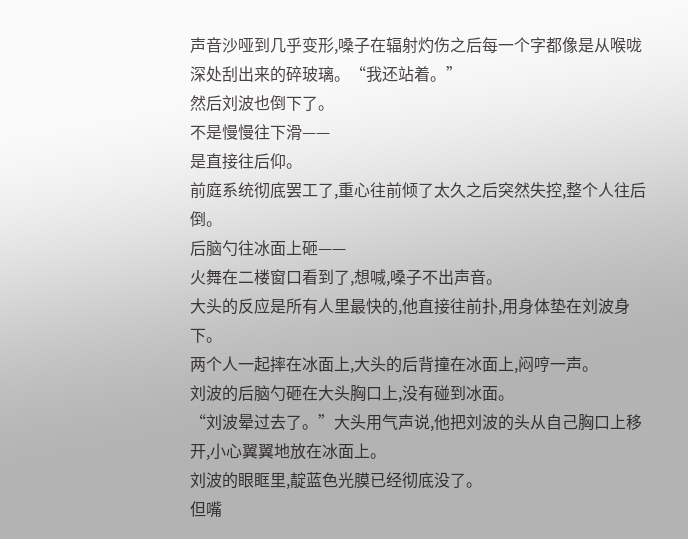声音沙哑到几乎变形,嗓子在辐射灼伤之后每一个字都像是从喉咙深处刮出来的碎玻璃。“我还站着。”
然后刘波也倒下了。
不是慢慢往下滑——
是直接往后仰。
前庭系统彻底罢工了,重心往前倾了太久之后突然失控,整个人往后倒。
后脑勺往冰面上砸——
火舞在二楼窗口看到了,想喊,嗓子不出声音。
大头的反应是所有人里最快的,他直接往前扑,用身体垫在刘波身下。
两个人一起摔在冰面上,大头的后背撞在冰面上,闷哼一声。
刘波的后脑勺砸在大头胸口上,没有碰到冰面。
“刘波晕过去了。”大头用气声说,他把刘波的头从自己胸口上移开,小心翼翼地放在冰面上。
刘波的眼眶里,靛蓝色光膜已经彻底没了。
但嘴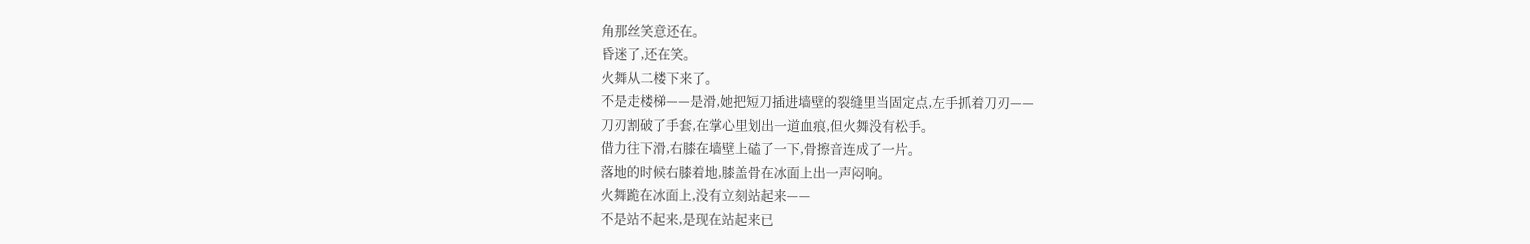角那丝笑意还在。
昏迷了,还在笑。
火舞从二楼下来了。
不是走楼梯——是滑,她把短刀插进墙壁的裂缝里当固定点,左手抓着刀刃——
刀刃割破了手套,在掌心里划出一道血痕,但火舞没有松手。
借力往下滑,右膝在墙壁上磕了一下,骨擦音连成了一片。
落地的时候右膝着地,膝盖骨在冰面上出一声闷响。
火舞跪在冰面上,没有立刻站起来——
不是站不起来,是现在站起来已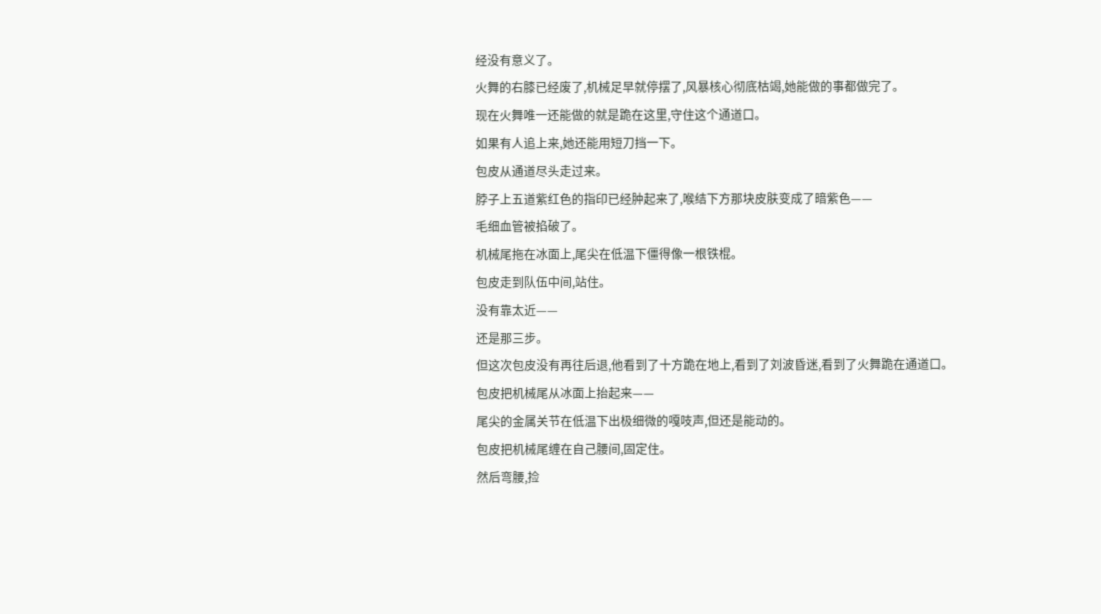经没有意义了。
火舞的右膝已经废了,机械足早就停摆了,风暴核心彻底枯竭,她能做的事都做完了。
现在火舞唯一还能做的就是跪在这里,守住这个通道口。
如果有人追上来,她还能用短刀挡一下。
包皮从通道尽头走过来。
脖子上五道紫红色的指印已经肿起来了,喉结下方那块皮肤变成了暗紫色——
毛细血管被掐破了。
机械尾拖在冰面上,尾尖在低温下僵得像一根铁棍。
包皮走到队伍中间,站住。
没有靠太近——
还是那三步。
但这次包皮没有再往后退,他看到了十方跪在地上,看到了刘波昏迷,看到了火舞跪在通道口。
包皮把机械尾从冰面上抬起来——
尾尖的金属关节在低温下出极细微的嘎吱声,但还是能动的。
包皮把机械尾缠在自己腰间,固定住。
然后弯腰,捡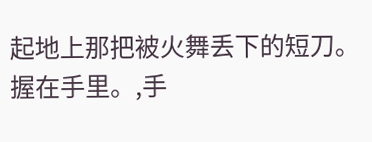起地上那把被火舞丢下的短刀。
握在手里。,手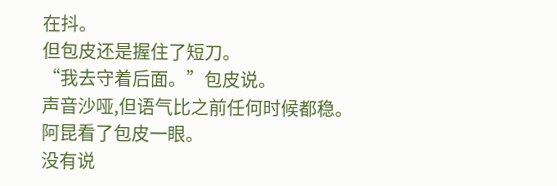在抖。
但包皮还是握住了短刀。
“我去守着后面。”包皮说。
声音沙哑,但语气比之前任何时候都稳。
阿昆看了包皮一眼。
没有说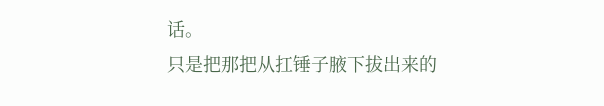话。
只是把那把从扛锤子腋下拔出来的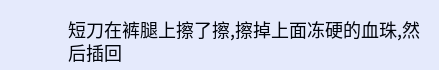短刀在裤腿上擦了擦,擦掉上面冻硬的血珠,然后插回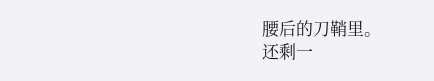腰后的刀鞘里。
还剩一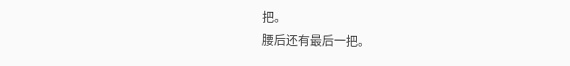把。
腰后还有最后一把。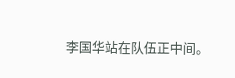李国华站在队伍正中间。